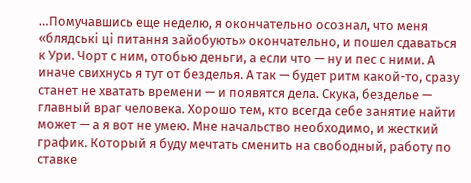…Помучавшись еще неделю, я окончательно осознал, что меня «блядські ці питання зайобують» окончательно, и пошел сдаваться к Ури. Чорт с ним, отобью деньги, а если что — ну и пес с ними. А иначе свихнусь я тут от безделья. А так — будет ритм какой-то, сразу станет не хватать времени — и появятся дела. Скука, безделье — главный враг человека. Хорошо тем, кто всегда себе занятие найти может — а я вот не умею. Мне начальство необходимо, и жесткий график. Который я буду мечтать сменить на свободный, работу по ставке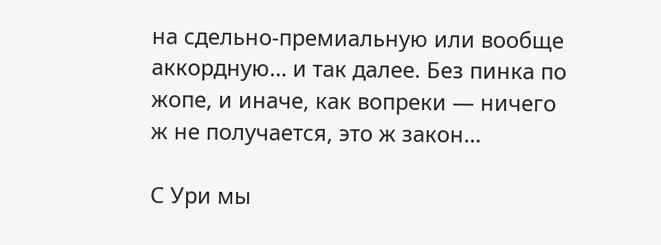на сдельно-премиальную или вообще аккордную… и так далее. Без пинка по жопе, и иначе, как вопреки — ничего ж не получается, это ж закон…

С Ури мы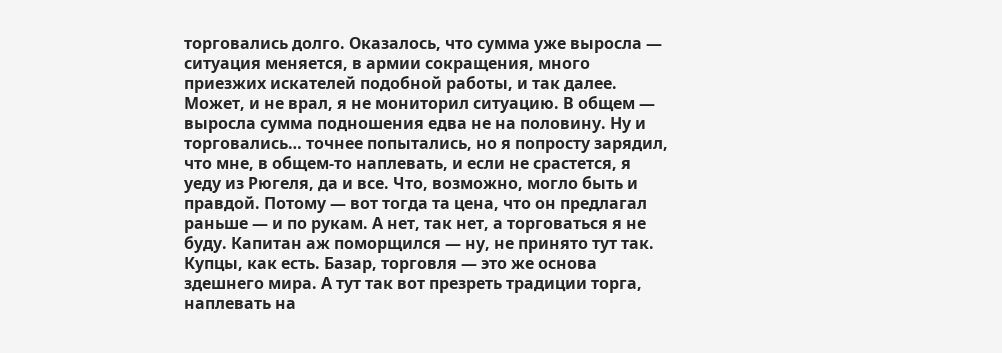торговались долго. Оказалось, что сумма уже выросла — ситуация меняется, в армии сокращения, много приезжих искателей подобной работы, и так далее. Может, и не врал, я не мониторил ситуацию. В общем — выросла сумма подношения едва не на половину. Ну и торговались… точнее попытались, но я попросту зарядил, что мне, в общем-то наплевать, и если не срастется, я уеду из Рюгеля, да и все. Что, возможно, могло быть и правдой. Потому — вот тогда та цена, что он предлагал раньше — и по рукам. А нет, так нет, а торговаться я не буду. Капитан аж поморщился — ну, не принято тут так. Купцы, как есть. Базар, торговля — это же основа здешнего мира. А тут так вот презреть традиции торга, наплевать на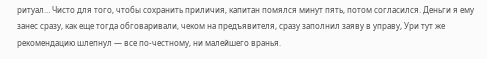ритуал… Чисто для того, чтобы сохранить приличия, капитан помялся минут пять, потом согласился. Деньги я ему занес сразу, как еще тогда обговаривали, чеком на предъявителя, сразу заполнил заяву в управу, Ури тут же рекомендацию шлепнул — все по-честному, ни малейшего вранья.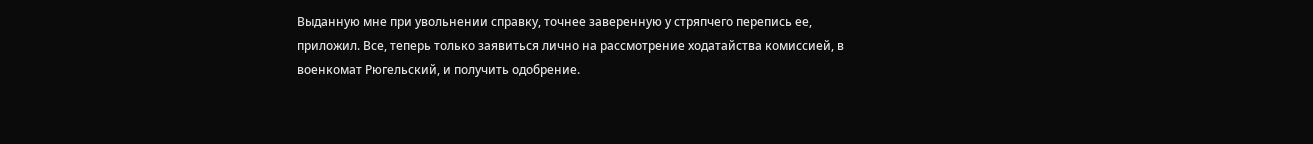Выданную мне при увольнении справку, точнее заверенную у стряпчего перепись ее, приложил. Все, теперь только заявиться лично на рассмотрение ходатайства комиссией, в военкомат Рюгельский, и получить одобрение.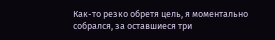Как-то резко обретя цель, я моментально собрался, за оставшиеся три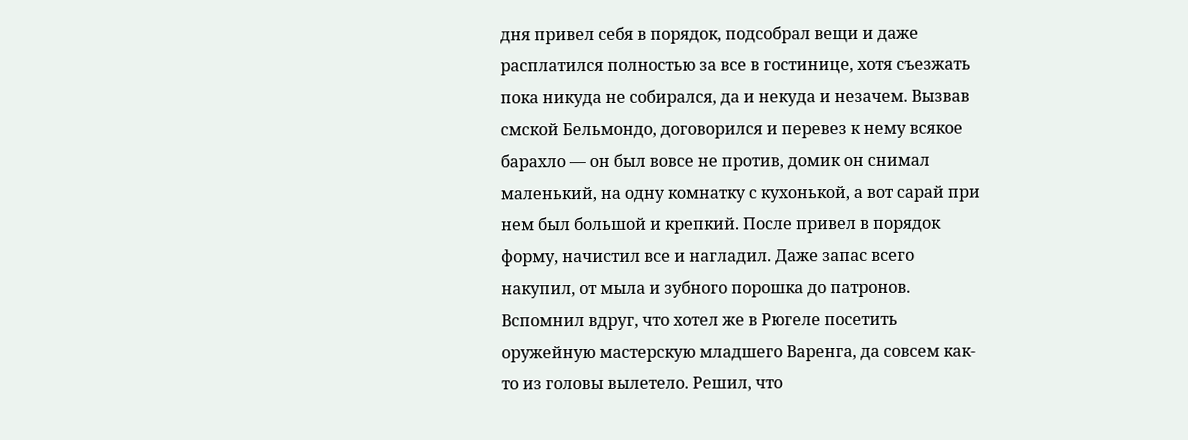дня привел себя в порядок, подсобрал вещи и даже расплатился полностью за все в гостинице, хотя съезжать пока никуда не собирался, да и некуда и незачем. Вызвав смской Бельмондо, договорился и перевез к нему всякое барахло — он был вовсе не против, домик он снимал маленький, на одну комнатку с кухонькой, а вот сарай при нем был большой и крепкий. После привел в порядок форму, начистил все и нагладил. Даже запас всего накупил, от мыла и зубного порошка до патронов. Вспомнил вдруг, что хотел же в Рюгеле посетить оружейную мастерскую младшего Варенга, да совсем как-то из головы вылетело. Решил, что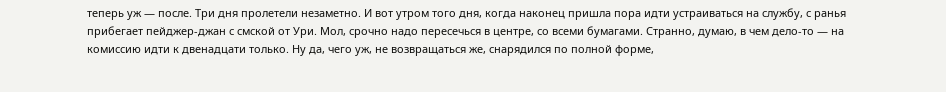теперь уж — после. Три дня пролетели незаметно. И вот утром того дня, когда наконец пришла пора идти устраиваться на службу, с ранья прибегает пейджер-джан с смской от Ури. Мол, срочно надо пересечься в центре, со всеми бумагами. Странно, думаю, в чем дело-то — на комиссию идти к двенадцати только. Ну да, чего уж, не возвращаться же, снарядился по полной форме,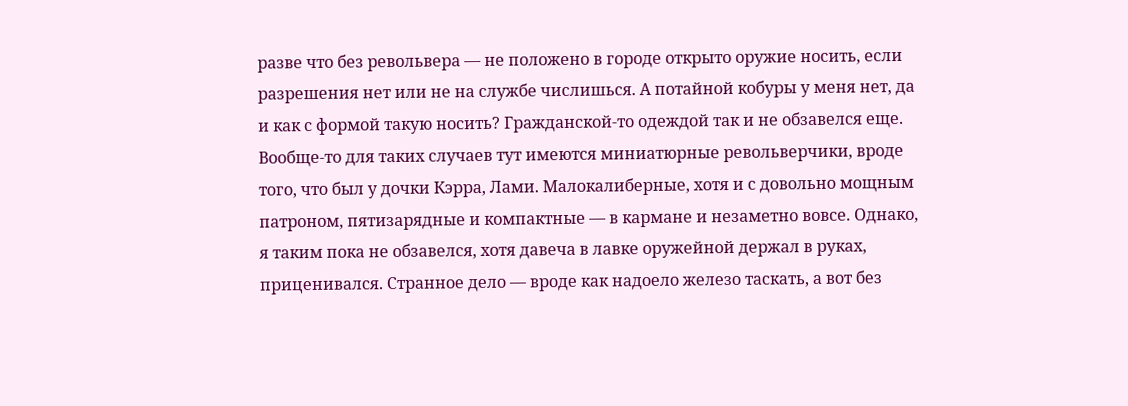разве что без револьвера — не положено в городе открыто оружие носить, если разрешения нет или не на службе числишься. А потайной кобуры у меня нет, да и как с формой такую носить? Гражданской-то одеждой так и не обзавелся еще. Вообще-то для таких случаев тут имеются миниатюрные револьверчики, вроде того, что был у дочки Кэрра, Лами. Малокалиберные, хотя и с довольно мощным патроном, пятизарядные и компактные — в кармане и незаметно вовсе. Однако, я таким пока не обзавелся, хотя давеча в лавке оружейной держал в руках, приценивался. Странное дело — вроде как надоело железо таскать, а вот без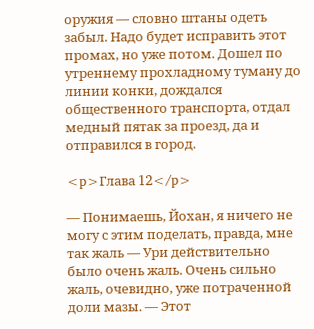оружия — словно штаны одеть забыл. Надо будет исправить этот промах, но уже потом. Дошел по утреннему прохладному туману до линии конки, дождался общественного транспорта, отдал медный пятак за проезд, да и отправился в город.

<p>Глава 12</p>

— Понимаешь, Йохан, я ничего не могу с этим поделать, правда, мне так жаль — Ури действительно было очень жаль. Очень сильно жаль, очевидно, уже потраченной доли мазы. — Этот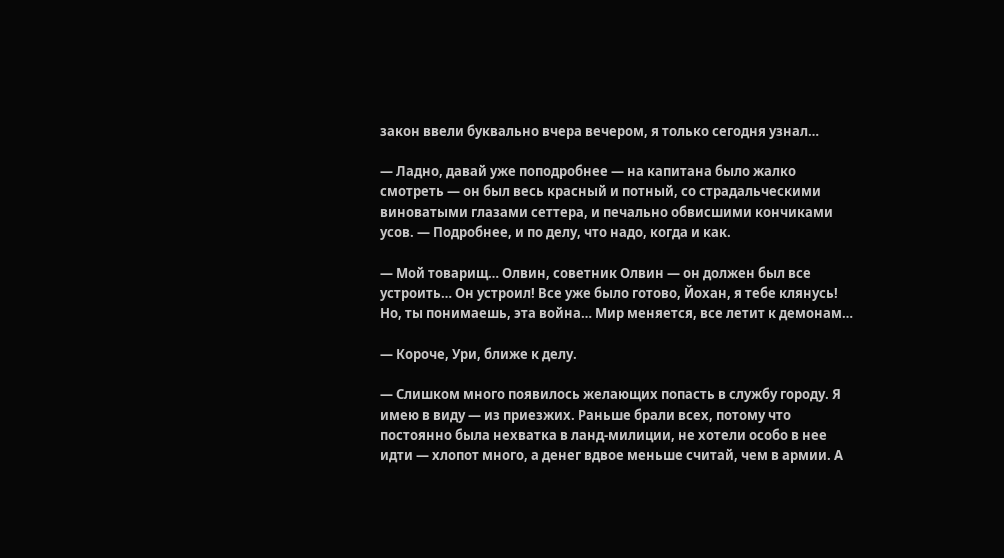закон ввели буквально вчера вечером, я только сегодня узнал…

— Ладно, давай уже поподробнее — на капитана было жалко смотреть — он был весь красный и потный, со страдальческими виноватыми глазами сеттера, и печально обвисшими кончиками усов. — Подробнее, и по делу, что надо, когда и как.

— Мой товарищ… Олвин, советник Олвин — он должен был все устроить… Он устроил! Все уже было готово, Йохан, я тебе клянусь! Но, ты понимаешь, эта война… Мир меняется, все летит к демонам…

— Короче, Ури, ближе к делу.

— Слишком много появилось желающих попасть в службу городу. Я имею в виду — из приезжих. Раньше брали всех, потому что постоянно была нехватка в ланд-милиции, не хотели особо в нее идти — хлопот много, а денег вдвое меньше считай, чем в армии. А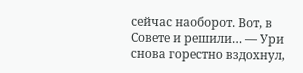сейчас наоборот. Вот, в Совете и решили… — Ури снова горестно вздохнул,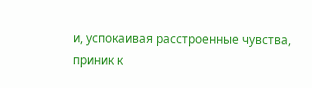и, успокаивая расстроенные чувства, приник к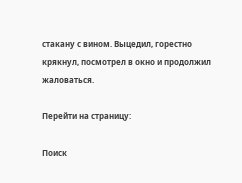стакану с вином. Выцедил, горестно крякнул, посмотрел в окно и продолжил жаловаться.

Перейти на страницу:

Поиск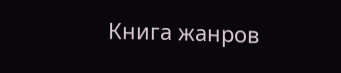Книга жанров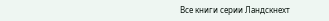Все книги серии Ландскнехт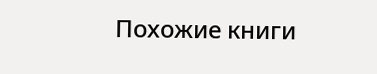Похожие книги